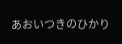あおいつきのひかり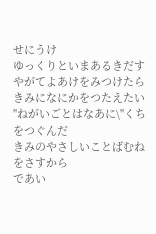せにうけ
ゆっくりといまあるきだす
やがてよあけをみつけたら
きみになにかをつたえたい
"ねがいごとはなあに\"くちをつぐんだ
きみのやさしいことばむねをさすから
であい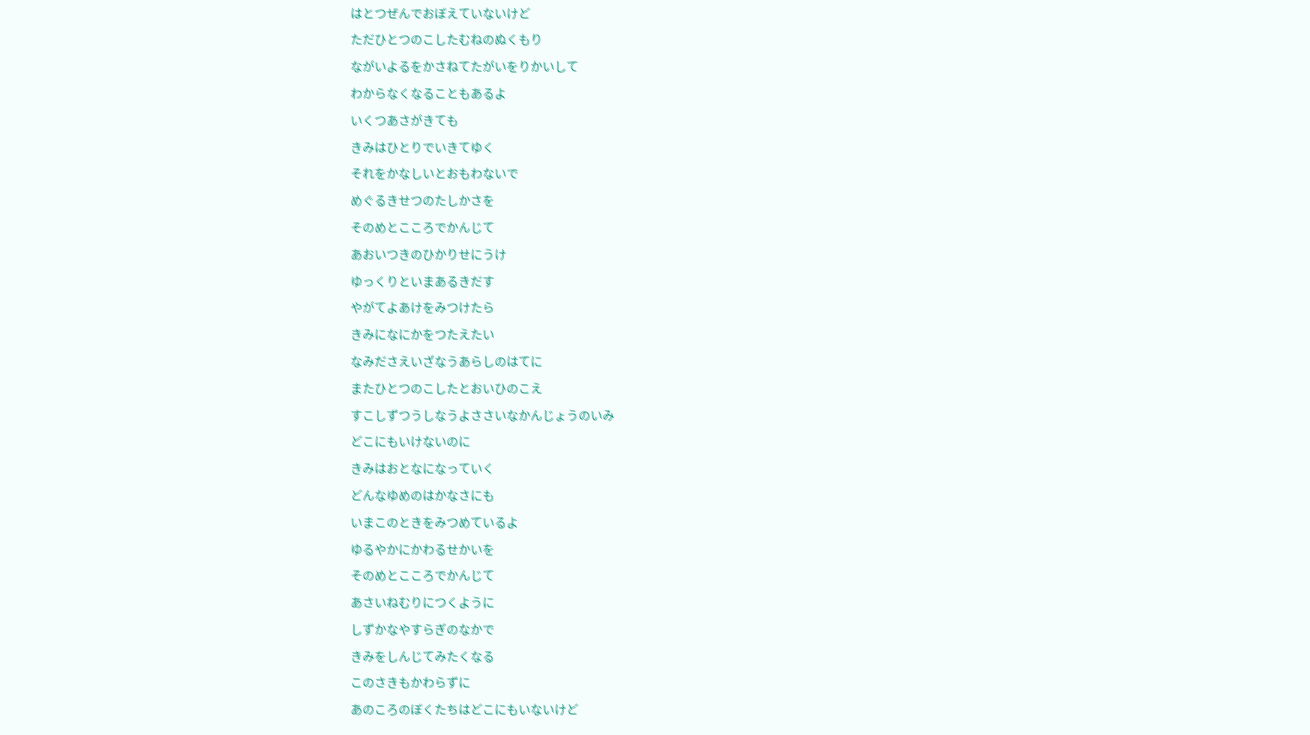はとつぜんでおぼえていないけど
ただひとつのこしたむねのぬくもり
ながいよるをかさねてたがいをりかいして
わからなくなることもあるよ
いくつあさがきても
きみはひとりでいきてゆく
それをかなしいとおもわないで
めぐるきせつのたしかさを
そのめとこころでかんじて
あおいつきのひかりせにうけ
ゆっくりといまあるきだす
やがてよあけをみつけたら
きみになにかをつたえたい
なみださえいざなうあらしのはてに
またひとつのこしたとおいひのこえ
すこしずつうしなうよささいなかんじょうのいみ
どこにもいけないのに
きみはおとなになっていく
どんなゆめのはかなさにも
いまこのときをみつめているよ
ゆるやかにかわるせかいを
そのめとこころでかんじて
あさいねむりにつくように
しずかなやすらぎのなかで
きみをしんじてみたくなる
このさきもかわらずに
あのころのぼくたちはどこにもいないけど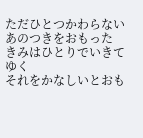ただひとつかわらない
あのつきをおもった
きみはひとりでいきてゆく
それをかなしいとおも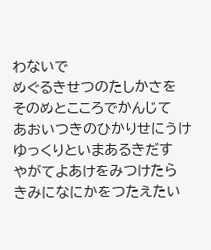わないで
めぐるきせつのたしかさを
そのめとこころでかんじて
あおいつきのひかりせにうけ
ゆっくりといまあるきだす
やがてよあけをみつけたら
きみになにかをつたえたい